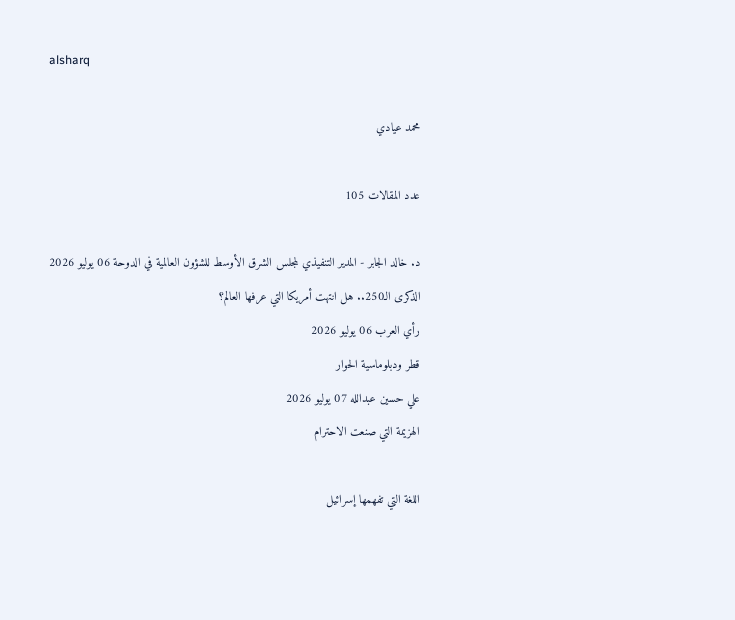alsharq

محمد عيادي

عدد المقالات 105

د. خالد الجابر - المدير التنفيذي لمجلس الشرق الأوسط للشؤون العالمية في الدوحة 06 يوليو 2026
الذكرى الـ250.. هل انتهت أمريكا التي عرفها العالم؟
رأي العرب 06 يوليو 2026
قطر ودبلوماسية الحوار
علي حسين عبدالله 07 يوليو 2026
الهزيمة التي صنعت الاحترام

اللغة التي تفهمها إسرائيل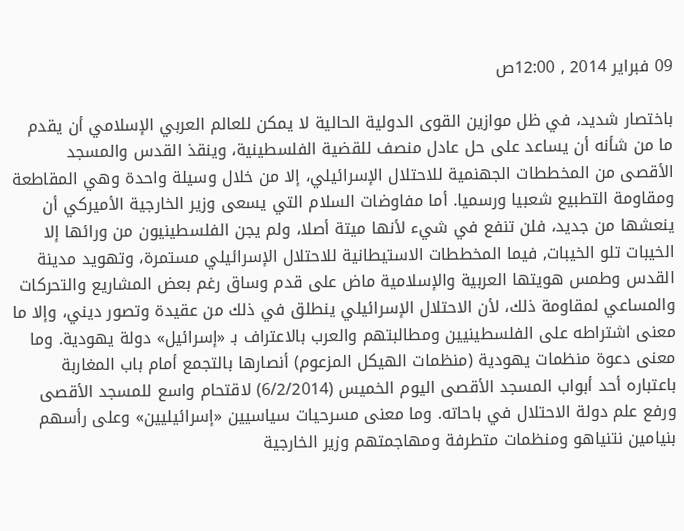09 فبراير 2014 , 12:00ص

باختصار شديد، في ظل موازين القوى الدولية الحالية لا يمكن للعالم العربي الإسلامي أن يقدم ما من شأنه أن يساعد على حل عادل منصف للقضية الفلسطينية، وينقذ القدس والمسجد الأقصى من المخططات الجهنمية للاحتلال الإسرائيلي، إلا من خلال وسيلة واحدة وهي المقاطعة ومقاومة التطبيع شعبيا ورسميا. أما مفاوضات السلام التي يسعى وزير الخارجية الأميركي أن ينعشها من جديد، فلن تنفع في شيء لأنها ميتة أصلا، ولم يجن الفلسطينيون من ورائها إلا الخيبات تلو الخيبات, فيما المخططات الاستيطانية للاحتلال الإسرائيلي مستمرة، وتهويد مدينة القدس وطمس هويتها العربية والإسلامية ماض على قدم وساق رغم بعض المشاريع والتحركات والمساعي لمقاومة ذلك، لأن الاحتلال الإسرائيلي ينطلق في ذلك من عقيدة وتصور ديني، وإلا ما معنى اشتراطه على الفلسطينيين ومطالبتهم والعرب بالاعتراف بـ «إسرائيل» دولة يهودية. وما معنى دعوة منظمات يهودية (منظمات الهيكل المزعوم) أنصارها بالتجمع أمام باب المغاربة باعتباره أحد أبواب المسجد الأقصى اليوم الخميس (6/2/2014) لاقتحام واسع للمسجد الأقصى ورفع علم دولة الاحتلال في باحاته. وما معنى مسرحيات سياسيين «إسرائيليين» وعلى رأسهم بنيامين نتنياهو ومنظمات متطرفة ومهاجمتهم وزير الخارجية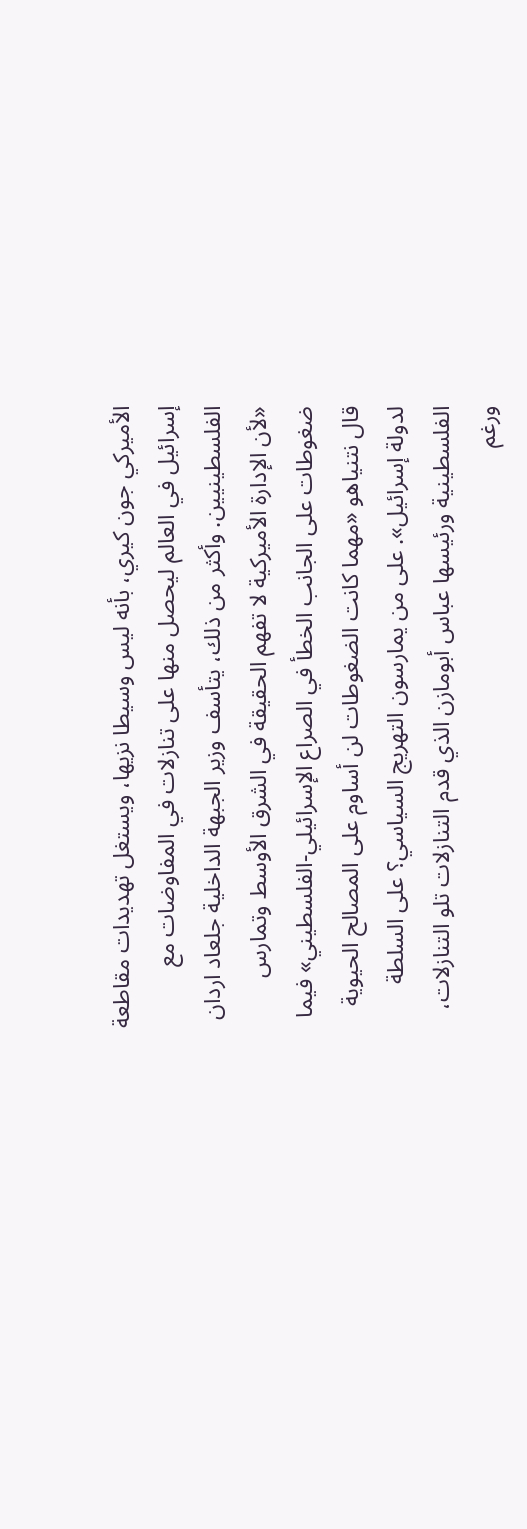الأميركي جون كيري، بأنه ليس وسيطا نزيها، ويستغل تهديدات مقاطعة إسرائيل في العالم ليحصل منها على تنازلات في المفاوضات مع الفلسطينيين. وأكثر من ذلك، يتأسف وزير الجبهة الداخلية جلعاد اردان «لأن الإدارة الأميركية لا تفهم الحقيقة في الشرق الأوسط وتمارس ضغوطات على الجانب الخطأ في الصراع الإسرائيلي-الفلسطيني» فيما قال نتنياهو «مهما كانت الضغوطات لن أساوم على المصالح الحيوية لدولة إسرائيل». على من يمارسون التهريج السياسي؟ على السلطة الفلسطينية ورئيسها عباس أبومازن الذي قدم التنازلات تلو التنازلات، ورغم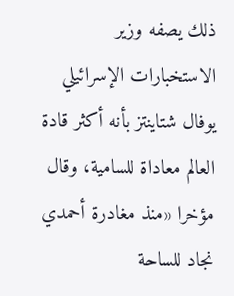ذلك يصفه وزير الاستخبارات الإسرائيلي يوفال شتاينتز بأنه أكثر قادة العالم معاداة للسامية، وقال مؤخرا «منذ مغادرة أحمدي نجاد للساحة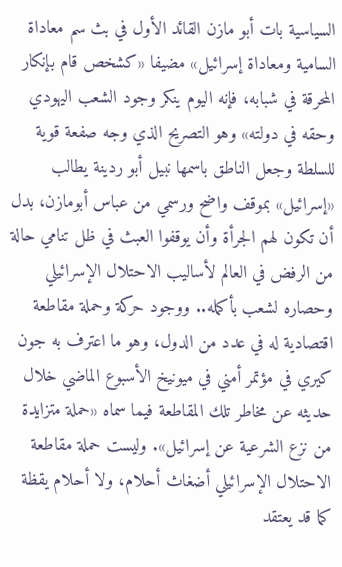السياسية بات أبو مازن القائد الأول في بث سم معاداة السامية ومعاداة إسرائيل» مضيفا «كشخص قام بإنكار المحرقة في شبابه، فإنه اليوم ينكر وجود الشعب اليهودي وحقه في دولته» وهو التصريح الذي وجه صفعة قوية للسلطة وجعل الناطق باسمها نبيل أبو ردينة يطالب «إسرائيل» بموقف واضح ورسمي من عباس أبومازن، بدل أن تكون لهم الجرأة وأن يوقفوا العبث في ظل تنامي حالة من الرفض في العالم لأساليب الاحتلال الإسرائيلي وحصاره لشعب بأكمله.. ووجود حركة وحملة مقاطعة اقتصادية له في عدد من الدول، وهو ما اعترف به جون كيري في مؤتمر أمني في ميونيخ الأسبوع الماضي خلال حديثه عن مخاطر تلك المقاطعة فيما سماه «حملة متزايدة من نزع الشرعية عن إسرائيل». وليست حملة مقاطعة الاحتلال الإسرائيلي أضغاث أحلام، ولا أحلام يقظة كما قد يعتقد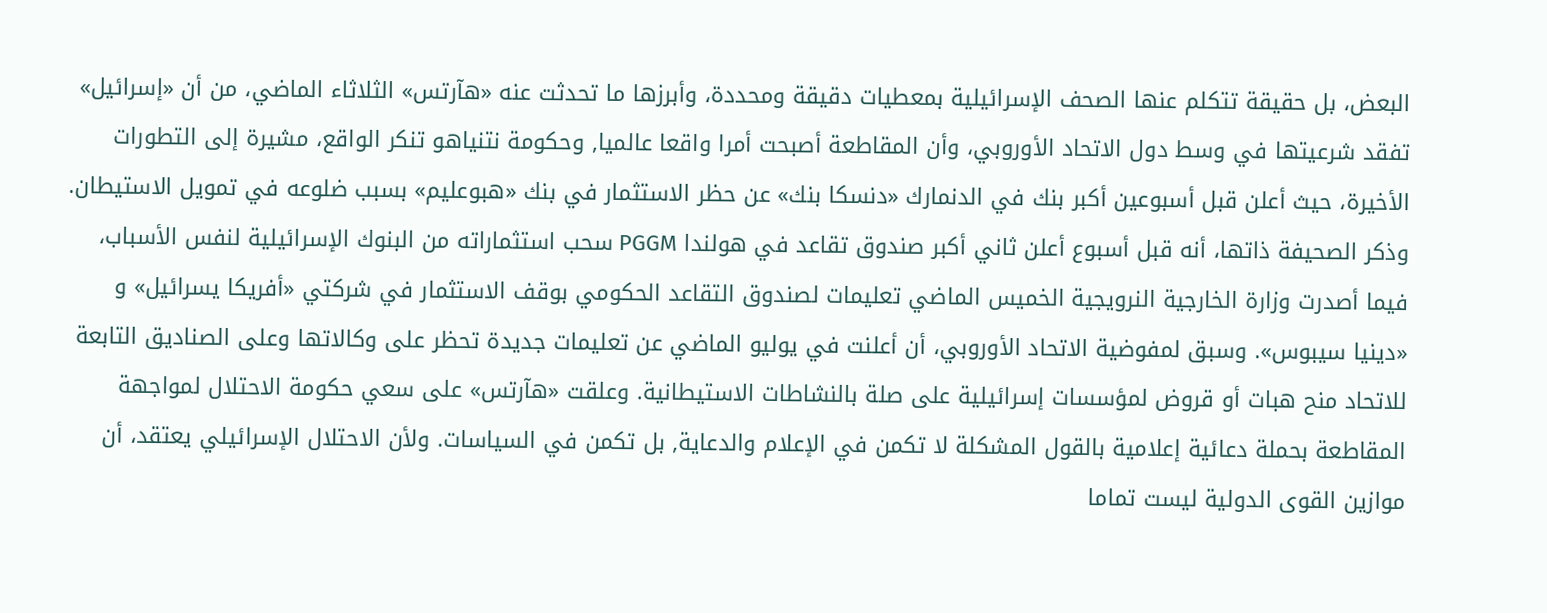البعض، بل حقيقة تتكلم عنها الصحف الإسرائيلية بمعطيات دقيقة ومحددة، وأبرزها ما تحدثت عنه «هآرتس» الثلاثاء الماضي، من أن «إسرائيل» تفقد شرعيتها في وسط دول الاتحاد الأوروبي، وأن المقاطعة أصبحت أمرا واقعا عالميا, وحكومة نتنياهو تنكر الواقع، مشيرة إلى التطورات الأخيرة، حيث أعلن قبل أسبوعين أكبر بنك في الدنمارك «دنسكا بنك» عن حظر الاستثمار في بنك «هبوعليم» بسبب ضلوعه في تمويل الاستيطان. وذكر الصحيفة ذاتها، أنه قبل أسبوع أعلن ثاني أكبر صندوق تقاعد في هولندا PGGM سحب استثماراته من البنوك الإسرائيلية لنفس الأسباب، فيما أصدرت وزارة الخارجية النرويجية الخميس الماضي تعليمات لصندوق التقاعد الحكومي بوقف الاستثمار في شركتي «أفريكا يسرائيل» و «دينيا سيبوس». وسبق لمفوضية الاتحاد الأوروبي، أن أعلنت في يوليو الماضي عن تعليمات جديدة تحظر على وكالاتها وعلى الصناديق التابعة للاتحاد منح هبات أو قروض لمؤسسات إسرائيلية على صلة بالنشاطات الاستيطانية. وعلقت «هآرتس» على سعي حكومة الاحتلال لمواجهة المقاطعة بحملة دعائية إعلامية بالقول المشكلة لا تكمن في الإعلام والدعاية, بل تكمن في السياسات. ولأن الاحتلال الإسرائيلي يعتقد، أن موازين القوى الدولية ليست تماما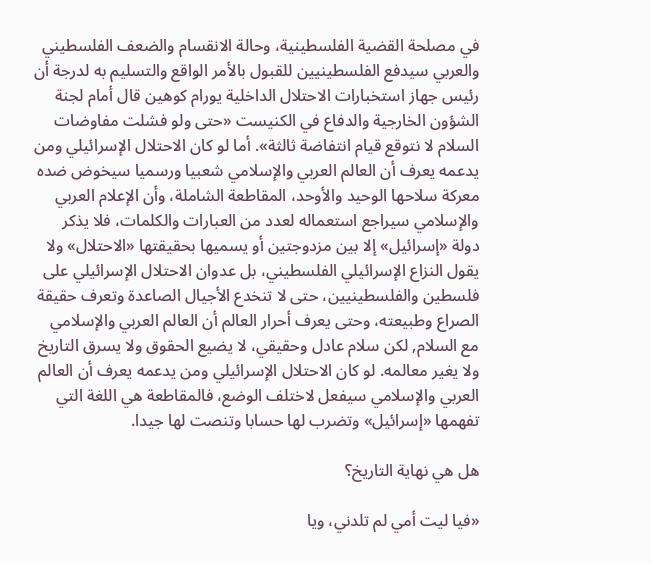في مصلحة القضية الفلسطينية، وحالة الانقسام والضعف الفلسطيني والعربي سيدفع الفلسطينيين للقبول بالأمر الواقع والتسليم به لدرجة أن رئيس جهاز استخبارات الاحتلال الداخلية يورام كوهين قال أمام لجنة الشؤون الخارجية والدفاع في الكنيست «حتى ولو فشلت مفاوضات السلام لا نتوقع قيام انتفاضة ثالثة». أما لو كان الاحتلال الإسرائيلي ومن يدعمه يعرف أن العالم العربي والإسلامي شعبيا ورسميا سيخوض ضده معركة سلاحها الوحيد والأوحد، المقاطعة الشاملة، وأن الإعلام العربي والإسلامي سيراجع استعماله لعدد من العبارات والكلمات، فلا يذكر دولة «إسرائيل» إلا بين مزدوجتين أو يسميها بحقيقتها «الاحتلال» ولا يقول النزاع الإسرائيلي الفلسطيني، بل عدوان الاحتلال الإسرائيلي على فلسطين والفلسطينيين، حتى لا تنخدع الأجيال الصاعدة وتعرف حقيقة الصراع وطبيعته، وحتى يعرف أحرار العالم أن العالم العربي والإسلامي مع السلام, لكن سلام عادل وحقيقي، لا يضيع الحقوق ولا يسرق التاريخ ولا يغير معالمه. لو كان الاحتلال الإسرائيلي ومن يدعمه يعرف أن العالم العربي والإسلامي سيفعل لاختلف الوضع، فالمقاطعة هي اللغة التي تفهمها «إسرائيل» وتضرب لها حسابا وتنصت لها جيدا.

هل هي نهاية التاريخ؟

«فيا ليت أمي لم تلدني، ويا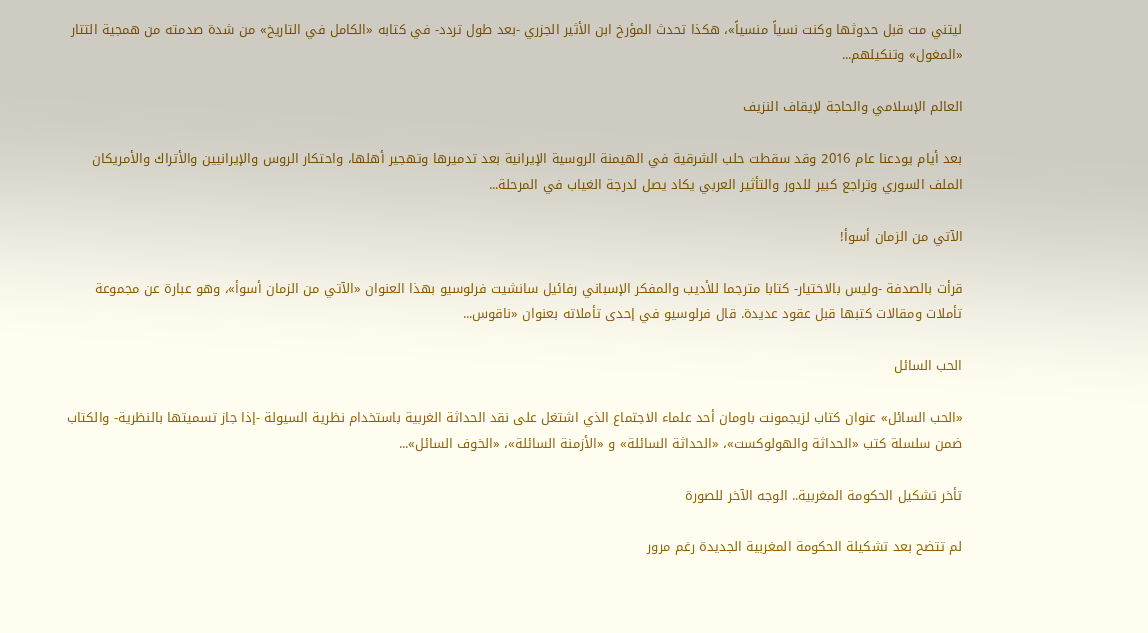ليتني مت قبل حدوثها وكنت نسياً منسياً»، هكذا تحدث المؤرخ ابن الأثير الجزري -بعد طول تردد- في كتابه «الكامل في التاريخ» من شدة صدمته من همجية التتار «المغول» وتنكيلهم...

العالم الإسلامي والحاجة لإيقاف النزيف

بعد أيام يودعنا عام 2016 وقد سقطت حلب الشرقية في الهيمنة الروسية الإيرانية بعد تدميرها وتهجير أهلها، واحتكار الروس والإيرانيين والأتراك والأمريكان الملف السوري وتراجع كبير للدور والتأثير العربي يكاد يصل لدرجة الغياب في المرحلة...

الآتي من الزمان أسوأ!

قرأت بالصدفة -وليس بالاختيار- كتابا مترجما للأديب والمفكر الإسباني رفائيل سانشيت فرلوسيو بهذا العنوان «الآتي من الزمان أسوأ»، وهو عبارة عن مجموعة تأملات ومقالات كتبها قبل عقود عديدة. قال فرلوسيو في إحدى تأملاته بعنوان «ناقوس...

الحب السائل

«الحب السائل» عنوان كتاب لزيجمونت باومان أحد علماء الاجتماع الذي اشتغل على نقد الحداثة الغربية باستخدام نظرية السيولة -إذا جاز تسميتها بالنظرية- والكتاب ضمن سلسلة كتب «الحداثة والهولوكست»، «الحداثة السائلة» و «الأزمنة السائلة»، «الخوف السائل»...

تأخر تشكيل الحكومة المغربية.. الوجه الآخر للصورة

لم تتضح بعد تشكيلة الحكومة المغربية الجديدة رغم مرور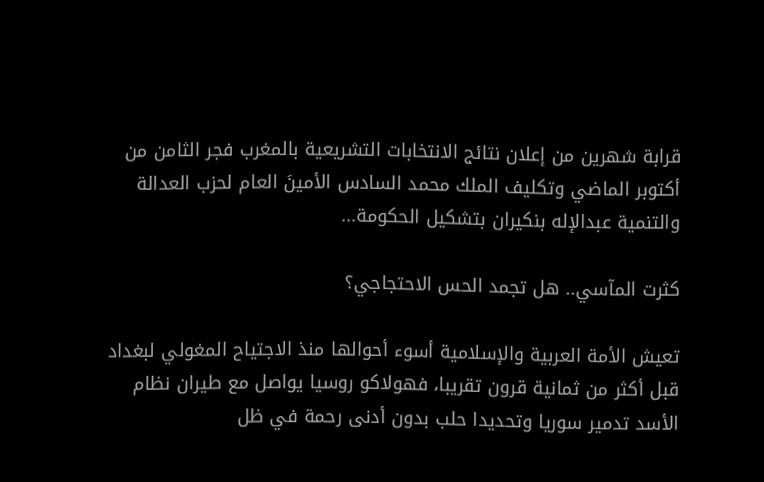قرابة شهرين من إعلان نتائج الانتخابات التشريعية بالمغرب فجر الثامن من أكتوبر الماضي وتكليف الملك محمد السادس الأمينَ العام لحزب العدالة والتنمية عبدالإله بنكيران بتشكيل الحكومة...

كثرت المآسي.. هل تجمد الحس الاحتجاجي؟

تعيش الأمة العربية والإسلامية أسوء أحوالها منذ الاجتياح المغولي لبغداد قبل أكثر من ثمانية قرون تقريبا، فهولاكو روسيا يواصل مع طيران نظام الأسد تدمير سوريا وتحديدا حلب بدون أدنى رحمة في ظل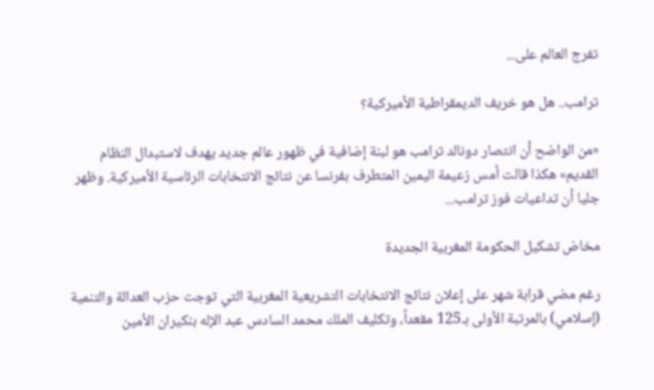تفرج العالم على...

ترامب.. هل هو خريف الديمقراطية الأميركية؟

«من الواضح أن انتصار دونالد ترامب هو لبنة إضافية في ظهور عالم جديد يهدف لاستبدال النظام القديم» هكذا قالت أمس زعيمة اليمين المتطرف بفرنسا عن نتائج الانتخابات الرئاسية الأميركية. وظهر جليا أن تداعيات فوز ترامب...

مخاض تشكيل الحكومة المغربية الجديدة

رغم مضي قرابة شهر على إعلان نتائج الانتخابات التشريعية المغربية التي توجت حزب العدالة والتنمية (إسلامي) بالمرتبة الأولى بـ125 مقعداً، وتكليف الملك محمد السادس عبد الإله بنكيران الأمين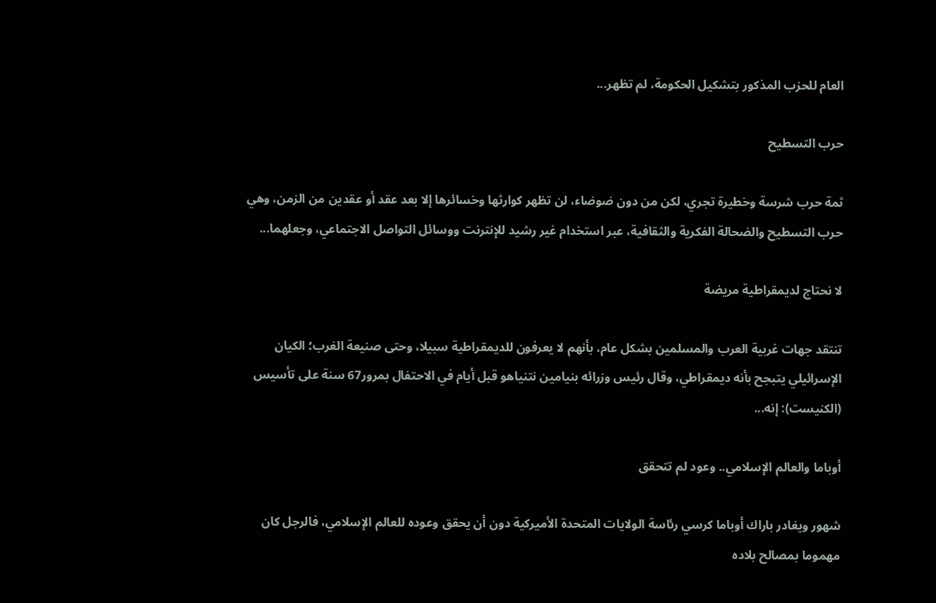العام للحزب المذكور بتشكيل الحكومة، لم تظهر...

حرب التسطيح

ثمة حرب شرسة وخطيرة تجري، لكن من دون ضوضاء، لن تظهر كوارثها وخسائرها إلا بعد عقد أو عقدين من الزمن، وهي حرب التسطيح والضحالة الفكرية والثقافية، عبر استخدام غير رشيد للإنترنت ووسائل التواصل الاجتماعي، وجعلهما...

لا نحتاج لديمقراطية مريضة

تنتقد جهات غربية العرب والمسلمين بشكل عام، بأنهم لا يعرفون للديمقراطية سبيلا، وحتى صنيعة الغرب؛ الكيان الإسرائيلي يتبجح بأنه ديمقراطي، وقال رئيس وزرائه بنيامين نتنياهو قبل أيام في الاحتفال بمرور67 سنة على تأسيس (الكنيست): إنه...

أوباما والعالم الإسلامي.. وعود لم تتحقق

شهور ويغادر باراك أوباما كرسي رئاسة الولايات المتحدة الأميركية دون أن يحقق وعوده للعالم الإسلامي، فالرجل كان مهموما بمصالح بلاده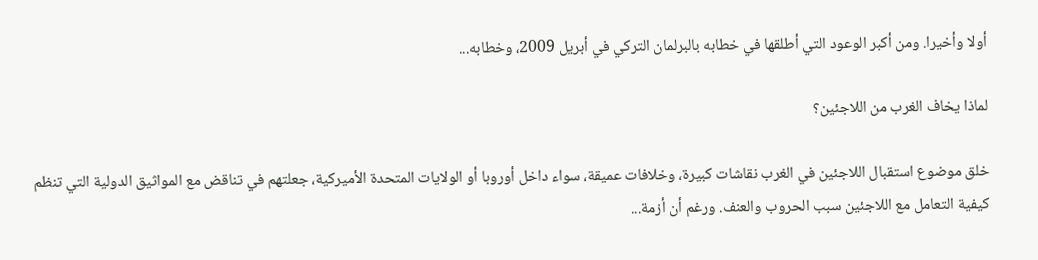أولا وأخيرا. ومن أكبر الوعود التي أطلقها في خطابه بالبرلمان التركي في أبريل 2009، وخطابه...

لماذا يخاف الغرب من اللاجئين؟

خلق موضوع استقبال اللاجئين في الغرب نقاشات كبيرة، وخلافات عميقة، سواء داخل أوروبا أو الولايات المتحدة الأميركية، جعلتهم في تناقض مع المواثيق الدولية التي تنظم كيفية التعامل مع اللاجئين سبب الحروب والعنف. ورغم أن أزمة...